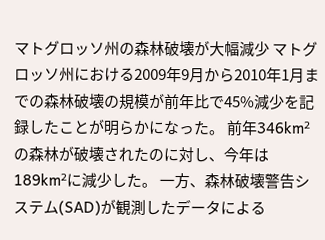マトグロッソ州の森林破壊が大幅減少 マトグロッソ州における2009年9月から2010年1月までの森林破壊の規模が前年比で45%減少を記録したことが明らかになった。 前年346km²の森林が破壊されたのに対し、今年は189km²に減少した。 一方、森林破壊警告システム(SAD)が観測したデータによる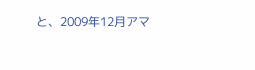と、2009年12月アマ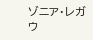ゾニア・レガウ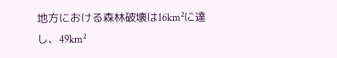地方における森林破壊は16km²に達し、49km²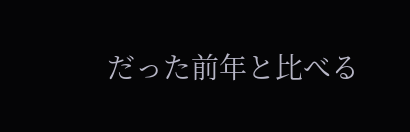だった前年と比べる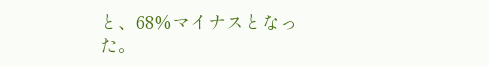と、68%マイナスとなった。